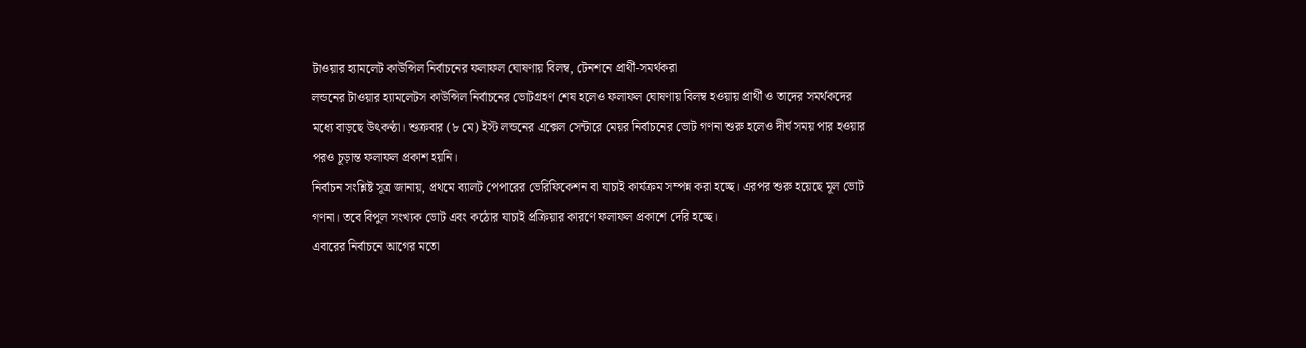টাওয়ার হ্যামলেট কাউন্সিল নির্বাচনের ফলাফল ঘোষণায় বিলম্ব, টেনশনে প্রার্থী-সমর্থকরা
লন্ডনের টাওয়ার হ্যামলেটস কাউন্সিল নির্বাচনের ভোটগ্রহণ শেষ হলেও ফলাফল ঘোষণায় বিলম্ব হওয়ায় প্রার্থী ও তাদের সমর্থকদের মধ্যে বাড়ছে উৎকণ্ঠা। শুক্রবার (৮ মে) ইস্ট লন্ডনের এক্সেল সেন্টারে মেয়র নির্বাচনের ভোট গণনা শুরু হলেও দীর্ঘ সময় পার হওয়ার পরও চূড়ান্ত ফলাফল প্রকাশ হয়নি।
নির্বাচন সংশ্লিষ্ট সূত্র জানায়, প্রথমে ব্যালট পেপারের ভেরিফিকেশন বা যাচাই কার্যক্রম সম্পন্ন করা হচ্ছে। এরপর শুরু হয়েছে মূল ভোট গণনা। তবে বিপুল সংখ্যক ভোট এবং কঠোর যাচাই প্রক্রিয়ার কারণে ফলাফল প্রকাশে দেরি হচ্ছে।
এবারের নির্বাচনে আগের মতো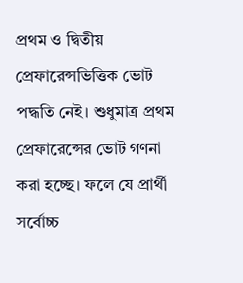প্রথম ও দ্বিতীয় প্রেফারেন্সভিত্তিক ভোট পদ্ধতি নেই। শুধুমাত্র প্রথম প্রেফারেন্সের ভোট গণনা করা হচ্ছে। ফলে যে প্রার্থী সর্বোচ্চ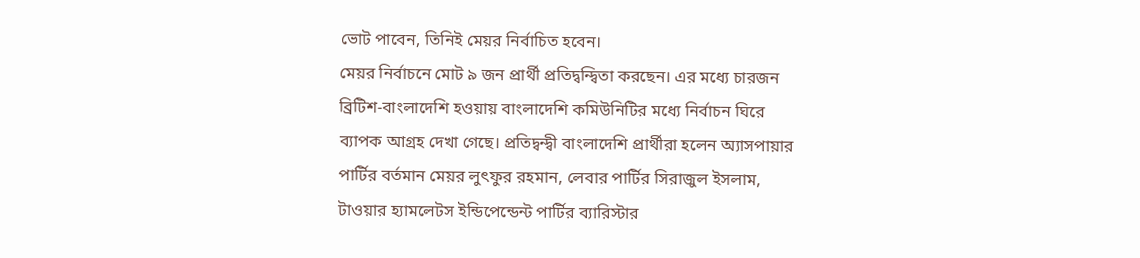ভোট পাবেন, তিনিই মেয়র নির্বাচিত হবেন।
মেয়র নির্বাচনে মোট ৯ জন প্রার্থী প্রতিদ্বন্দ্বিতা করছেন। এর মধ্যে চারজন ব্রিটিশ-বাংলাদেশি হওয়ায় বাংলাদেশি কমিউনিটির মধ্যে নির্বাচন ঘিরে ব্যাপক আগ্রহ দেখা গেছে। প্রতিদ্বন্দ্বী বাংলাদেশি প্রার্থীরা হলেন অ্যাসপায়ার পার্টির বর্তমান মেয়র লুৎফুর রহমান, লেবার পার্টির সিরাজুল ইসলাম, টাওয়ার হ্যামলেটস ইন্ডিপেন্ডেন্ট পার্টির ব্যারিস্টার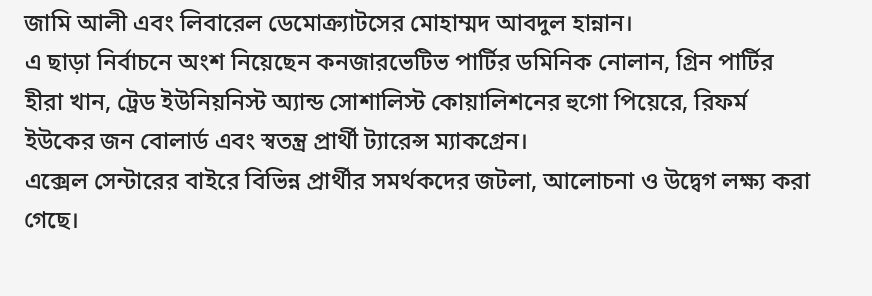জামি আলী এবং লিবারেল ডেমোক্র্যাটসের মোহাম্মদ আবদুল হান্নান।
এ ছাড়া নির্বাচনে অংশ নিয়েছেন কনজারভেটিভ পার্টির ডমিনিক নোলান, গ্রিন পার্টির হীরা খান, ট্রেড ইউনিয়নিস্ট অ্যান্ড সোশালিস্ট কোয়ালিশনের হুগো পিয়েরে, রিফর্ম ইউকের জন বোলার্ড এবং স্বতন্ত্র প্রার্থী ট্যারেন্স ম্যাকগ্রেন।
এক্সেল সেন্টারের বাইরে বিভিন্ন প্রার্থীর সমর্থকদের জটলা, আলোচনা ও উদ্বেগ লক্ষ্য করা গেছে।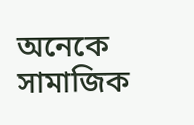অনেকে সামাজিক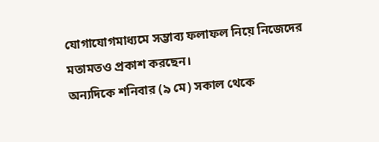যোগাযোগমাধ্যমে সম্ভাব্য ফলাফল নিয়ে নিজেদের মতামতও প্রকাশ করছেন।
অন্যদিকে শনিবার (৯ মে) সকাল থেকে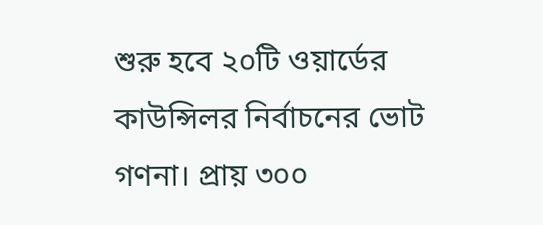শুরু হবে ২০টি ওয়ার্ডের কাউন্সিলর নির্বাচনের ভোট গণনা। প্রায় ৩০০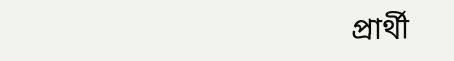প্রার্থী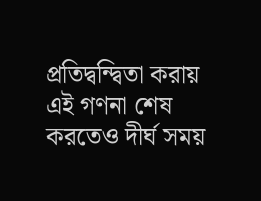প্রতিদ্বন্দ্বিতা করায় এই গণনা শেষ করতেও দীর্ঘ সময়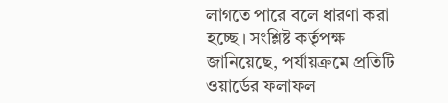লাগতে পারে বলে ধারণা করা হচ্ছে। সংশ্লিষ্ট কর্তৃপক্ষ জানিয়েছে, পর্যায়ক্রমে প্রতিটি ওয়ার্ডের ফলাফল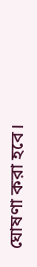ঘোষণা করা হবে।